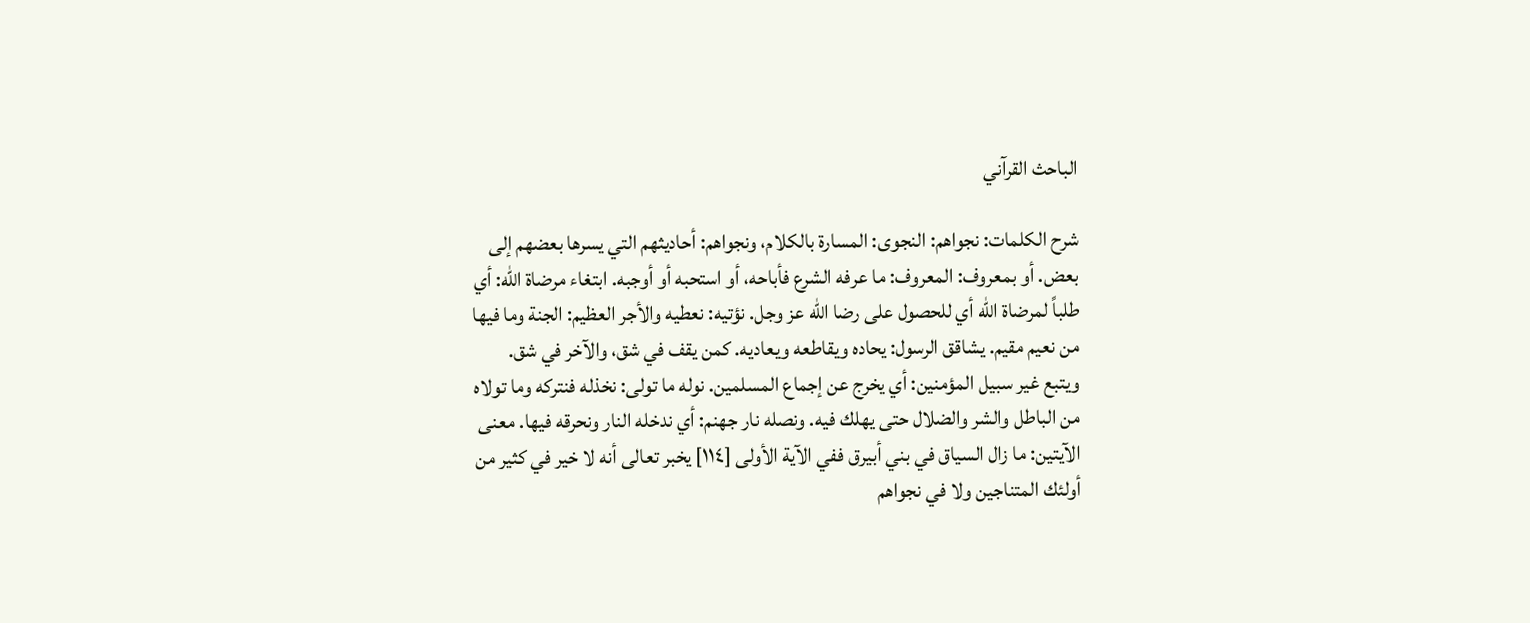الباحث القرآني

شرح الكلمات: نجواهم: النجوى: المسارة بالكلام، ونجواهم: أحاديثهم التي يسرها بعضهم إلى بعض. أو بمعروف: المعروف: ما عرفه الشرع فأباحه، أو استحبه أو أوجبه. ابتغاء مرضاة الله: أي طلباً لمرضاة الله أي للحصول على رضا الله عز وجل. نؤتيه: نعطيه والأجر العظيم: الجنة وما فيها من نعيم مقيم. يشاقق الرسول: يحاده ويقاطعه ويعاديه. كمن يقف في شق، والآخر في شق. ويتبع غير سبيل المؤمنين: أي يخرج عن إجماع المسلمين. نوله ما تولى: نخذله فنتركه وما تولاه من الباطل والشر والضلال حتى يهلك فيه. ونصله نار جهنم: أي ندخله النار ونحرقه فيها. معنى الآيتين: ما زال السياق في بني أبيرق ففي الآية الأولى [١١٤] يخبر تعالى أنه لا خير في كثير من أولئك المتناجين ولا في نجواهم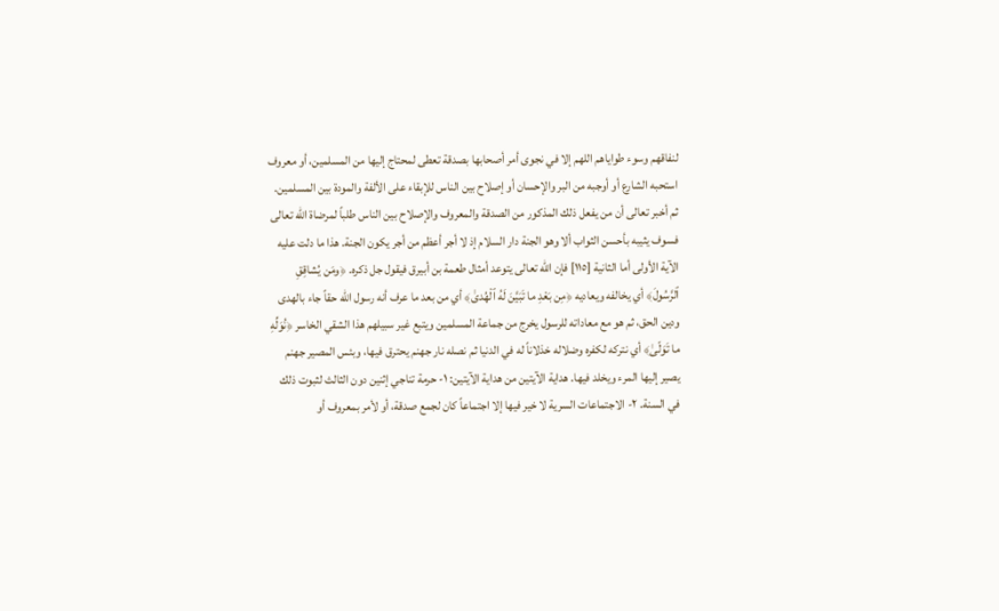لنفاقهم وسوء طواياهم اللهم إلا في نجوى أمر أصحابها بصدقة تعطى لمحتاج إليها من المسلمين، أو معروف استحبه الشارع أو أوجبه من البر والإحسان أو إصلاح بين الناس للإبقاء على الألفة والمودة بين المسلمين. ثم أخبر تعالى أن من يفعل ذلك المذكور من الصدقة والمعروف والإصلاح بين الناس طلباً لمرضاة الله تعالى فسوف يثيبه بأحسن الثواب ألا وهو الجنة دار السلام إذ لا أجر أعظم من أجر يكون الجنة. هذا ما دلت عليه الآية الأولى أما الثانية [١١٥] فإن الله تعالى يتوعد أمثال طعمة بن أبيرق فيقول جل ذكره. ﴿ومَن يُشاقِقِ ٱلرَّسُولَ﴾ أي يخالفه ويعاديه ﴿مِن بَعْدِ ما تَبَيَّنَ لَهُ ٱلْهُدىٰ﴾ أي من بعد ما عرف أنه رسول الله حقاً جاء بالهدى ودين الحق، ثم هو مع معاداته للرسول يخرج من جماعة المسلمين ويتبع غير سبيلهم هذا الشقي الخاسر ﴿نُوَلِّهِ ما تَوَلّىٰ﴾ أي نتركه لكفره وضلاله خذلاناً له في الدنيا ثم نصله نار جهنم يحترق فيها، وبئس المصير جهنم يصير إليها المرء ويخلد فيها. هداية الآيتين من هداية الآيتين: ١- حرمة تناجي إثنين دون الثالث لثبوت ذلك في السنة. ٢- الاجتماعات السرية لا خير فيها إلا اجتماعاً كان لجمع صدقة، أو لأمر بمعروف أو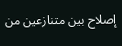إصلاح بين متنازعين من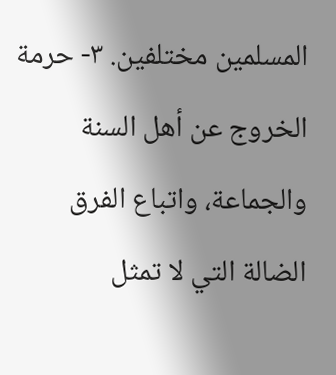المسلمين مختلفين. ٣- حرمة الخروج عن أهل السنة والجماعة، واتباع الفرق الضالة التي لا تمثل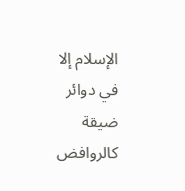الإسلام إلا في دوائر ضيقة كالروافض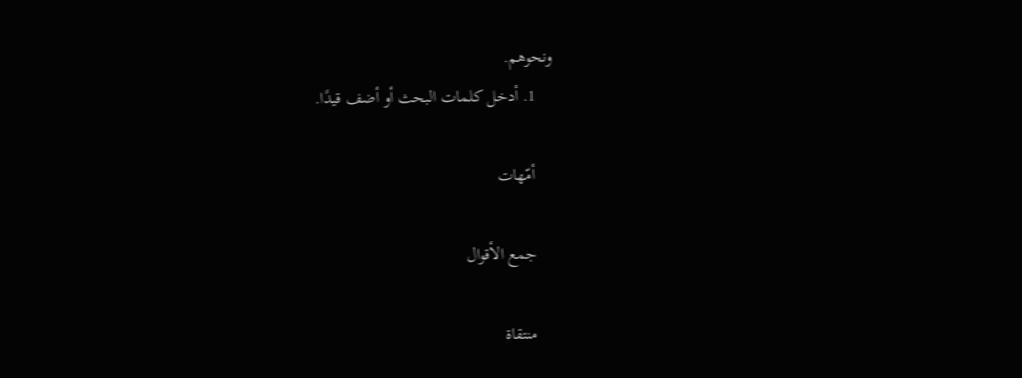ونحوهم.
    1. أدخل كلمات البحث أو أضف قيدًا.

    أمّهات

    جمع الأقوال

    منتقاة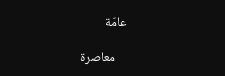عامّة

    معاصرة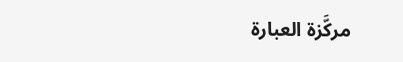مركَّزة العبارة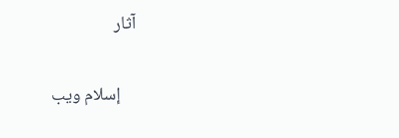آثار

    إسلام ويب